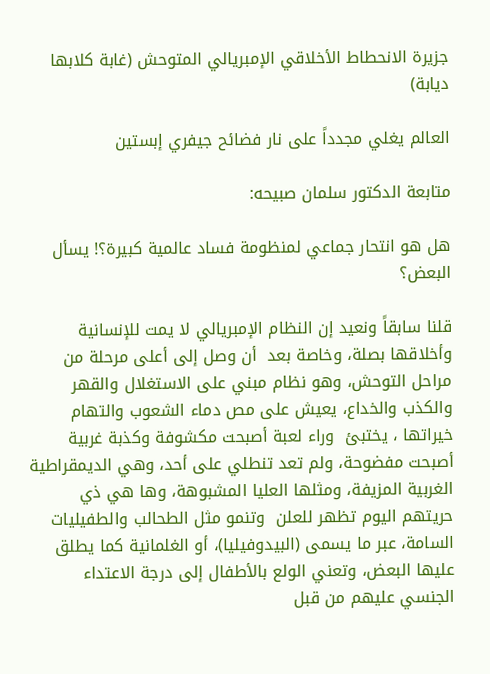جزيرة الانحطاط الأخلاقي الإمبريالي المتوحش (غابة كلابها ديابة)

العالم يغلي مجدداً على نار فضائح جيفري إبستين

متابعة الدكتور سلمان صبيحه:

هل هو انتحار جماعي لمنظومة فساد عالمية كبيرة؟! يسأل البعض؟

قلنا سابقاً ونعيد إن النظام الإمبريالي لا يمت للإنسانية وأخلاقها بصلة، وخاصة بعد  أن وصل إلى أعلى مرحلة من مراحل التوحش، وهو نظام مبني على الاستغلال والقهر والكذب والخداع، يعيش على مص دماء الشعوب والتهام خيراتها ، يختبئ  وراء لعبة أصبحت مكشوفة وكذبة غربية أصبحت مفضوحة، ولم تعد تنطلي على أحد، وهي الديمقراطية الغربية المزيفة، ومثلها العليا المشبوهة، وها هي ذي حريتهم اليوم تظهر للعلن  وتنمو مثل الطحالب والطفيليات السامة، عبر ما يسمى (البيدوفيليا)، أو الغلمانية كما يطلق عليها البعض، وتعني الولع بالأطفال إلى درجة الاعتداء الجنسي عليهم من قبل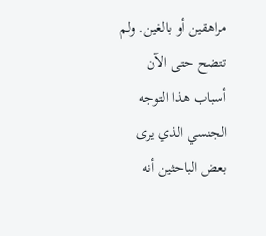مراهقين أو بالغين. ولم تتضح حتى الآن أسباب هذا التوجه الجنسي الذي يرى بعض الباحثين أنه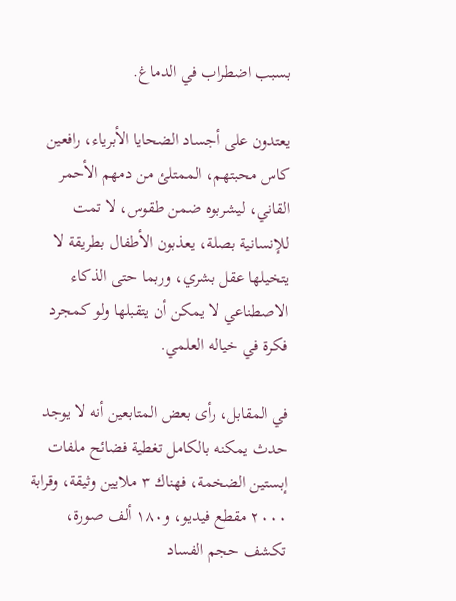بسبب اضطراب في الدماغ.

يعتدون على أجساد الضحايا الأبرياء، رافعين كاس محبتهم، الممتلئ من دمهم الأحمر القاني، ليشربوه ضمن طقوس، لا تمت للإنسانية بصلة، يعذبون الأطفال بطريقة لا يتخيلها عقل بشري، وربما حتى الذكاء الاصطناعي لا يمكن أن يتقبلها ولو كمجرد فكرة في خياله العلمي.

في المقابل، رأى بعض المتابعين أنه لا يوجد حدث يمكنه بالكامل تغطية فضائح ملفات إبستين الضخمة، فهناك ٣ ملايين وثيقة، وقرابة ٢٠٠٠ مقطع فيديو، و١٨٠ ألف صورة، تكشف حجم الفساد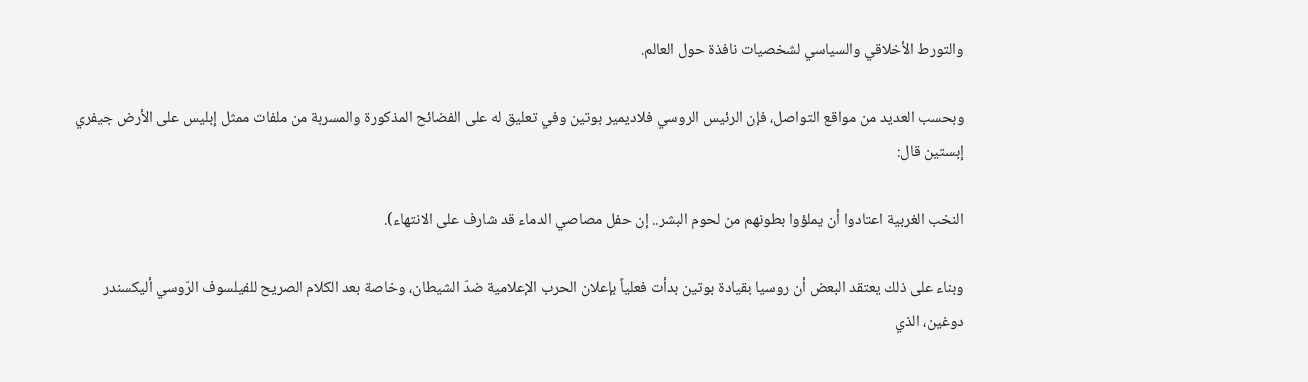والتورط الأخلاقي والسياسي لشخصيات نافذة حول العالم.

وبحسب العديد من مواقع التواصل، فإن الرئيس الروسي فلاديمير بوتين وفي تعليق له على الفضائح المذكورة والمسربة من ملفات ممثل إبليس على الأرض جيفري إبستين قال:

النخب الغربية اعتادوا أن يملؤوا بطونهم من لحوم البشر.. إن حفل مصاصي الدماء قد شارف على الانتهاء).

وبناء على ذلك يعتقد البعض أن روسيا بقيادة بوتين بدأت فعلياً بإعلان الحرب الإعلامية ضدّ الشيطان، وخاصة بعد الكلام الصريح للفيلسوف الرّوسي أليكسندر دوغين، الذي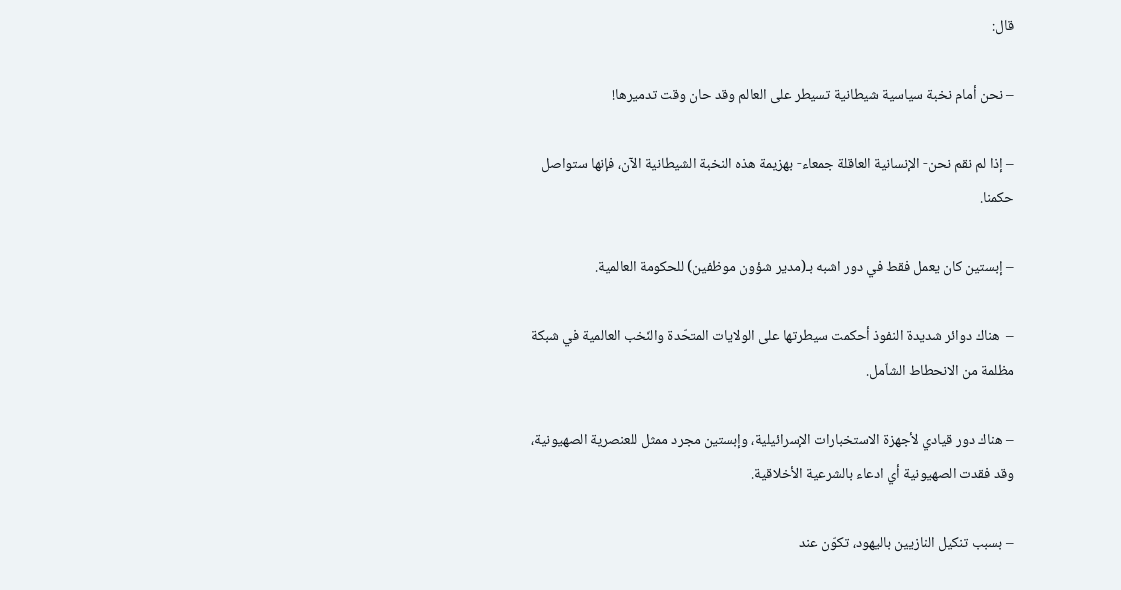قال:

– نحن أمام نخبة سياسية شيطانية تسيطر على العالم وقد حان وقت تدميرها!

– إذا لم نقم نحن- الإنسانية العاقلة جمعاء- بهزيمة هذه النخبة الشيطانية الآن، فإنها ستواصل حكمنا.

– إبستين كان يعمل فقط في دور اشبه بـ(مدير شؤون موظفين) للحكومة العالمية.

–  هناك دوائر شديدة النفوذ أحكمت سيطرتها على الولايات المتحّدة والنّخب العالمية في شبكة مظلمة من الانحطاط الشاّمل.

– هناك دور قيادي لأجهزة الاستخبارات الإسرائيلية، وإبستين مجرد ممثل للعنصرية الصهيونية، وقد فقدت الصهيونية أي ادعاء بالشرعية الأخلاقية.

– بسبب تنكيل النازيين باليهود، تكوّن عند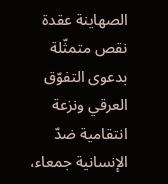الصهاينة عقدة نقص متمثّلة بدعوى التفوّق العرقي ونزعة انتقامية ضدّ الإنسانية جمعاء،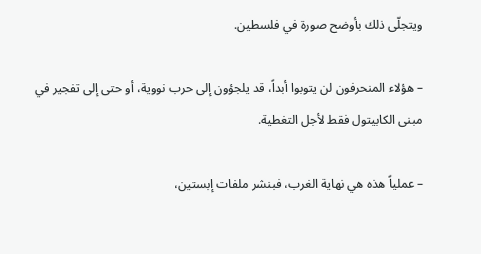ويتجلّى ذلك بأوضح صورة في فلسطين.

– هؤلاء المنحرفون لن يتوبوا أبداً، قد يلجؤون إلى حرب نووية، أو حتى إلى تفجير في مبنى الكابيتول فقط لأجل التغطية.

– عملياً هذه هي نهاية الغرب، فبنشر ملفات إبستين،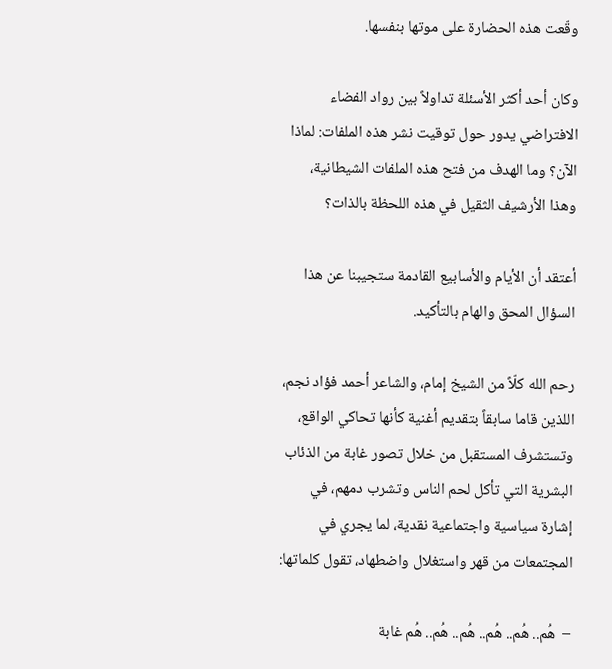وقّعت هذه الحضارة على موتها بنفسها.

وكان أحد أكثر الأسئلة تداولاً بين رواد الفضاء الافتراضي يدور حول توقيت نشر هذه الملفات: لماذا الآن؟ وما الهدف من فتح هذه الملفات الشيطانية، وهذا الأرشيف الثقيل في هذه اللحظة بالذات؟

أعتقد أن الأيام والأسابيع القادمة ستجيبنا عن هذا السؤال المحق والهام بالتأكيد.

رحم الله كلّاً من الشيخ إمام، والشاعر أحمد فؤاد نجم، اللذين قاما سابقاً بتقديم أغنية كأنها تحاكي الواقع، وتستشرف المستقبل من خلال تصور غابة من الذئاب البشرية التي تأكل لحم الناس وتشرب دمهم، في إشارة سياسية واجتماعية نقدية، لما يجري في المجتمعات من قهر واستغلال واضطهاد، تقول كلماتها:

–  هُم.. هُم.. هُم.. هُم.. هُم.. هُم غابة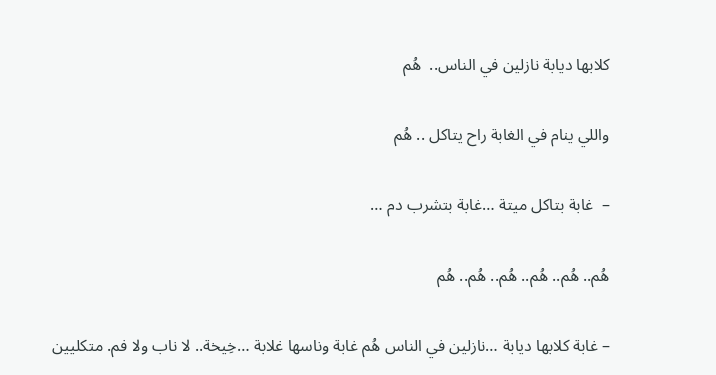كلابها ديابة نازلين في الناس..  هُم

واللي ينام في الغابة راح يتاكل .. هُم

–  غابة بتاكل ميتة …غابة بتشرب دم …

هُم.. هُم.. هُم.. هُم.. هُم.. هُم

– غابة كلابها ديابة …نازلين في الناس هُم غابة وناسها غلابة …خِيخة.. لا ناب ولا فم. متكليين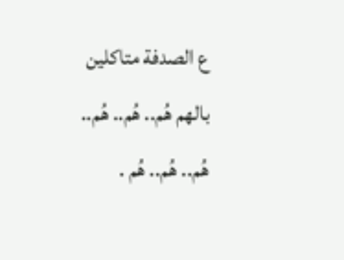ع الصدفة متاكلين بالهم هُم.. هُم.. هُم.. هُم.. هُم.. هُم .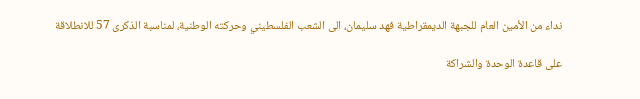نداء من الأمين العام للجبهة الديمقراطية فهد سليمان، الى الشعب الفلسطيني وحركته الوطنية، لمناسبة الذكرى 57 للانطلاقة

على قاعدة الوحدة والشراكة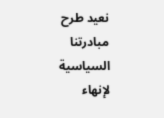نعيد طرح مبادرتنا السياسية لإنهاء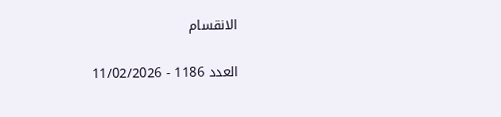الانقسام

العدد 1186 - 11/02/2026